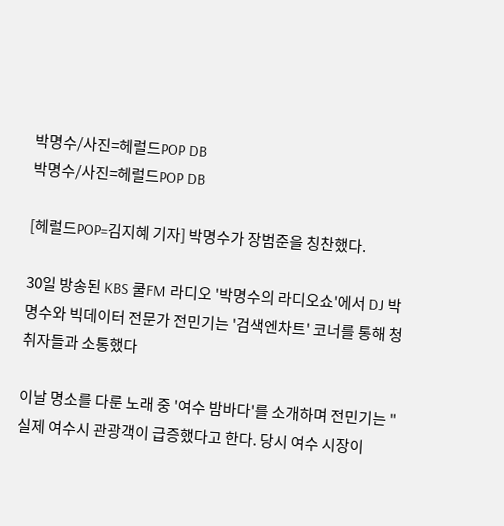박명수/사진=헤럴드POP DB
박명수/사진=헤럴드POP DB

[헤럴드POP=김지혜 기자] 박명수가 장범준을 칭찬했다.

30일 방송된 KBS 쿨FM 라디오 '박명수의 라디오쇼'에서 DJ 박명수와 빅데이터 전문가 전민기는 '검색엔차트' 코너를 통해 청취자들과 소통했다

이날 명소를 다룬 노래 중 '여수 밤바다'를 소개하며 전민기는 "실제 여수시 관광객이 급증했다고 한다. 당시 여수 시장이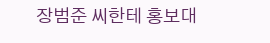장범준 씨한테 홍보대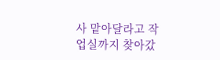사 맡아달라고 작업실까지 찾아갔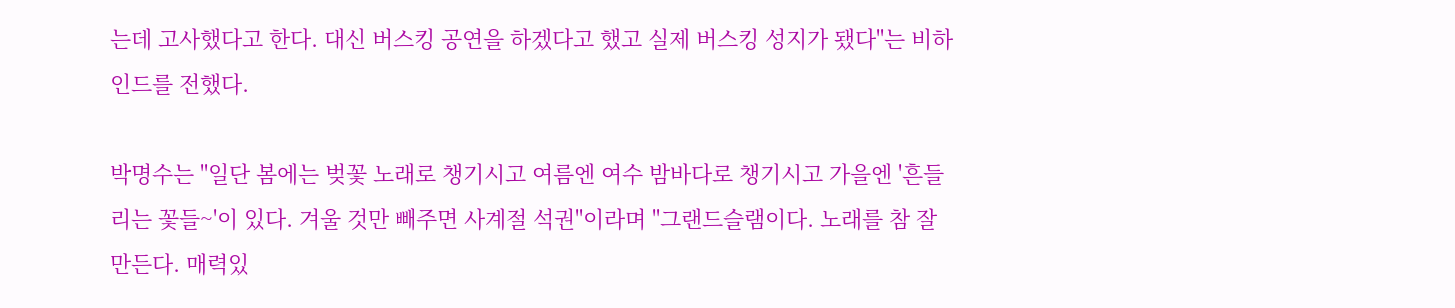는데 고사했다고 한다. 대신 버스킹 공연을 하겠다고 했고 실제 버스킹 성지가 됐다"는 비하인드를 전했다.

박명수는 "일단 봄에는 벚꽃 노래로 챙기시고 여름엔 여수 밤바다로 챙기시고 가을엔 '흔들리는 꽃들~'이 있다. 겨울 것만 빼주면 사계절 석권"이라며 "그랜드슬램이다. 노래를 참 잘 만든다. 매력있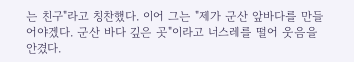는 친구"라고 칭찬했다. 이어 그는 "제가 군산 앞바다를 만들어야겠다. 군산 바다 깊은 곳"이라고 너스레를 떨어 웃음을 안겼다.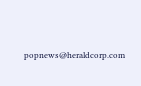popnews@heraldcorp.com